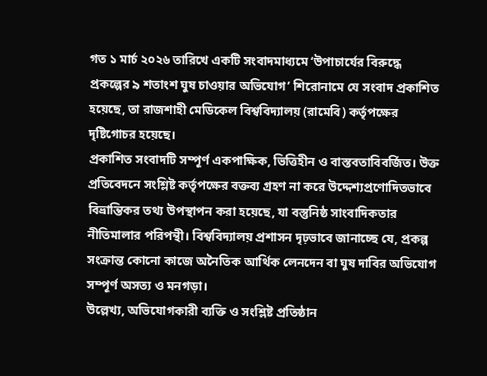গত ১ মার্চ ২০২৬ তারিখে একটি সংবাদমাধ্যমে ‘উপাচার্যের বিরুদ্ধে প্রকল্পের ৯ শতাংশ ঘুষ চাওয়ার অভিযোগ’ শিরোনামে যে সংবাদ প্রকাশিত হয়েছে, তা রাজশাহী মেডিকেল বিশ্ববিদ্যালয় (রামেবি) কর্তৃপক্ষের দৃষ্টিগোচর হয়েছে।
প্রকাশিত সংবাদটি সম্পূর্ণ একপাক্ষিক, ভিত্তিহীন ও বাস্তবতাবিবর্জিত। উক্ত প্রতিবেদনে সংশ্লিষ্ট কর্তৃপক্ষের বক্তব্য গ্রহণ না করে উদ্দেশ্যপ্রণোদিতভাবে বিভ্রান্তিকর তথ্য উপস্থাপন করা হয়েছে, যা বস্তুনিষ্ঠ সাংবাদিকতার নীতিমালার পরিপন্থী। বিশ্ববিদ্যালয় প্রশাসন দৃঢ়ভাবে জানাচ্ছে যে, প্রকল্প সংক্রান্ত কোনো কাজে অনৈতিক আর্থিক লেনদেন বা ঘুষ দাবির অভিযোগ সম্পূর্ণ অসত্য ও মনগড়া।
উল্লেখ্য, অভিযোগকারী ব্যক্তি ও সংশ্লিষ্ট প্রতিষ্ঠান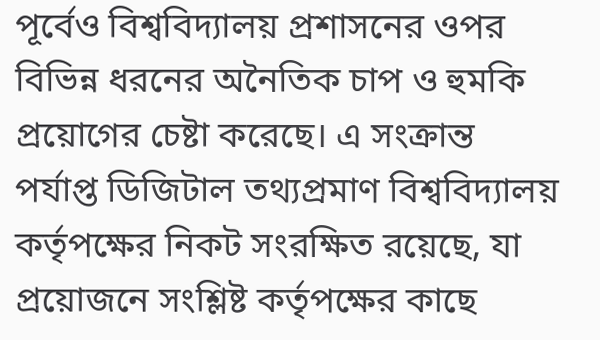পূর্বেও বিশ্ববিদ্যালয় প্রশাসনের ওপর বিভিন্ন ধরনের অনৈতিক চাপ ও হুমকি প্রয়োগের চেষ্টা করেছে। এ সংক্রান্ত পর্যাপ্ত ডিজিটাল তথ্যপ্রমাণ বিশ্ববিদ্যালয় কর্তৃপক্ষের নিকট সংরক্ষিত রয়েছে, যা প্রয়োজনে সংশ্লিষ্ট কর্তৃপক্ষের কাছে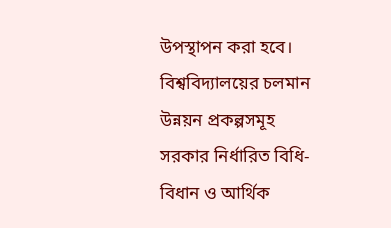উপস্থাপন করা হবে।
বিশ্ববিদ্যালয়ের চলমান উন্নয়ন প্রকল্পসমূহ সরকার নির্ধারিত বিধি-বিধান ও আর্থিক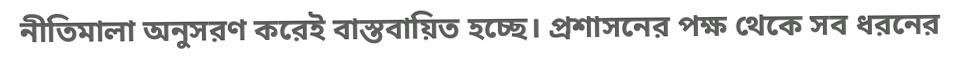নীতিমালা অনুসরণ করেই বাস্তবায়িত হচ্ছে। প্রশাসনের পক্ষ থেকে সব ধরনের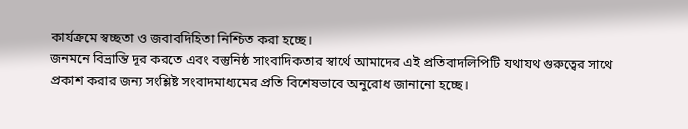কার্যক্রমে স্বচ্ছতা ও জবাবদিহিতা নিশ্চিত করা হচ্ছে।
জনমনে বিভ্রান্তি দূর করতে এবং বস্তুনিষ্ঠ সাংবাদিকতার স্বার্থে আমাদের এই প্রতিবাদলিপিটি যথাযথ গুরুত্বের সাথে প্রকাশ করার জন্য সংশ্লিষ্ট সংবাদমাধ্যমের প্রতি বিশেষভাবে অনুরোধ জানানো হচ্ছে।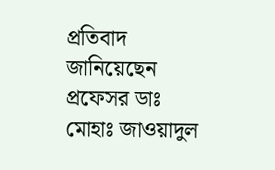প্রতিবাদ জানিয়েছেন প্রফেসর ডাঃ মোহাঃ জাওয়াদুল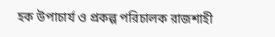হক উপাচার্য ও প্রকল্প পরিচালক রাজশাহী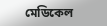মেডিকেল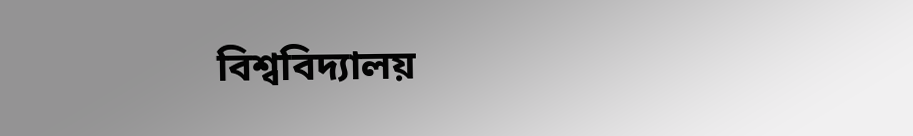বিশ্ববিদ্যালয়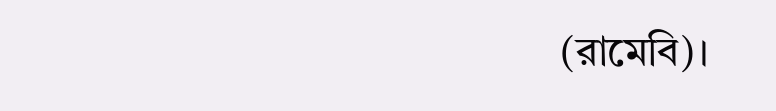(রামেবি)।